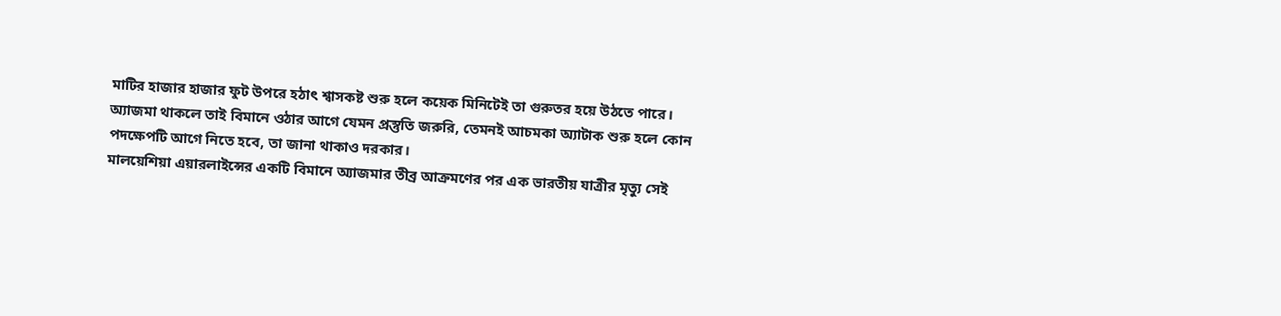মাটির হাজার হাজার ফুট উপরে হঠাৎ শ্বাসকষ্ট শুরু হলে কয়েক মিনিটেই তা গুরুতর হয়ে উঠতে পারে। অ্যাজমা থাকলে তাই বিমানে ওঠার আগে যেমন প্রস্তুতি জরুরি, তেমনই আচমকা অ্যাটাক শুরু হলে কোন পদক্ষেপটি আগে নিতে হবে, তা জানা থাকাও দরকার।
মালয়েশিয়া এয়ারলাইন্সের একটি বিমানে অ্যাজমার তীব্র আক্রমণের পর এক ভারতীয় যাত্রীর মৃত্যু সেই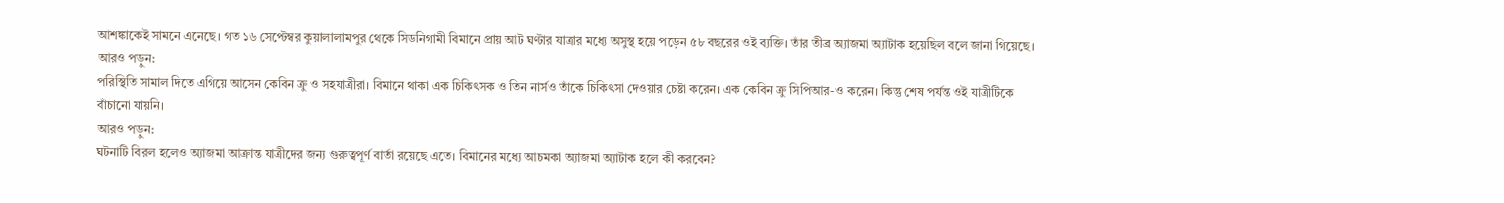আশঙ্কাকেই সামনে এনেছে। গত ১৬ সেপ্টেম্বর কুয়ালালামপুর থেকে সিডনিগামী বিমানে প্রায় আট ঘণ্টার যাত্রার মধ্যে অসুস্থ হয়ে পড়েন ৫৮ বছরের ওই ব্যক্তি। তাঁর তীব্র অ্যাজমা অ্যাটাক হয়েছিল বলে জানা গিয়েছে।
আরও পড়ুন:
পরিস্থিতি সামাল দিতে এগিয়ে আসেন কেবিন ক্রু ও সহযাত্রীরা। বিমানে থাকা এক চিকিৎসক ও তিন নার্সও তাঁকে চিকিৎসা দেওয়ার চেষ্টা করেন। এক কেবিন ক্রু সিপিআর-ও করেন। কিন্তু শেষ পর্যন্ত ওই যাত্রীটিকে বাঁচানো যায়নি।
আরও পড়ুন:
ঘটনাটি বিরল হলেও অ্যাজমা আক্রান্ত যাত্রীদের জন্য গুরুত্বপূর্ণ বার্তা রয়েছে এতে। বিমানের মধ্যে আচমকা অ্যাজমা অ্যাটাক হলে কী করবেন?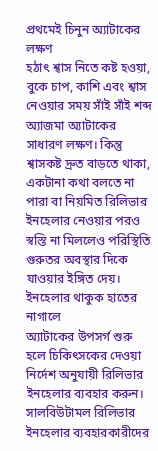প্রথমেই চিনুন অ্যাটাকের লক্ষণ
হঠাৎ শ্বাস নিতে কষ্ট হওয়া, বুকে চাপ, কাশি এবং শ্বাস নেওয়ার সময় সাঁই সাঁই শব্দ অ্যাজমা অ্যাটাকের সাধারণ লক্ষণ। কিন্তু শ্বাসকষ্ট দ্রুত বাড়তে থাকা, একটানা কথা বলতে না পারা বা নিয়মিত রিলিভার ইনহেলার নেওয়ার পরও স্বস্তি না মিললেও পরিস্থিতি গুরুতর অবস্থার দিকে যাওয়ার ইঙ্গিত দেয়।
ইনহেলার থাকুক হাতের নাগালে
অ্যাটাকের উপসর্গ শুরু হলে চিকিৎসকের দেওয়া নির্দেশ অনুযায়ী রিলিভার ইনহেলার ব্যবহার করুন। সালবিউটামল রিলিভার ইনহেলার ব্যবহারকারীদের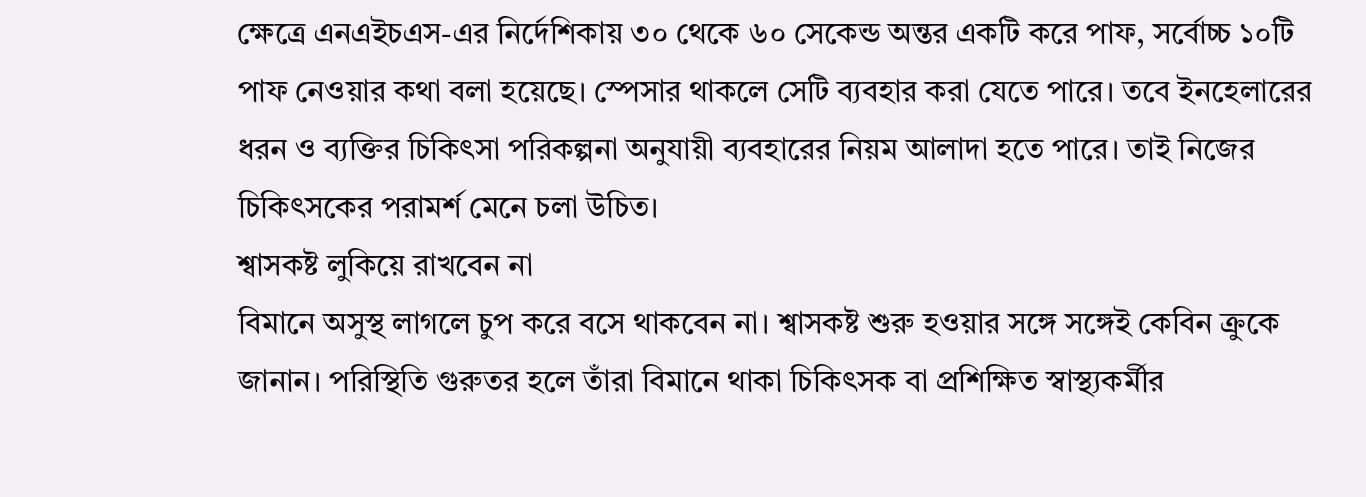ক্ষেত্রে এনএইচএস-এর নির্দেশিকায় ৩০ থেকে ৬০ সেকেন্ড অন্তর একটি করে পাফ, সর্বোচ্চ ১০টি পাফ নেওয়ার কথা বলা হয়েছে। স্পেসার থাকলে সেটি ব্যবহার করা যেতে পারে। তবে ইনহেলারের ধরন ও ব্যক্তির চিকিৎসা পরিকল্পনা অনুযায়ী ব্যবহারের নিয়ম আলাদা হতে পারে। তাই নিজের চিকিৎসকের পরামর্শ মেনে চলা উচিত।
শ্বাসকষ্ট লুকিয়ে রাখবেন না
বিমানে অসুস্থ লাগলে চুপ করে বসে থাকবেন না। শ্বাসকষ্ট শুরু হওয়ার সঙ্গে সঙ্গেই কেবিন ক্রুকে জানান। পরিস্থিতি গুরুতর হলে তাঁরা বিমানে থাকা চিকিৎসক বা প্রশিক্ষিত স্বাস্থ্যকর্মীর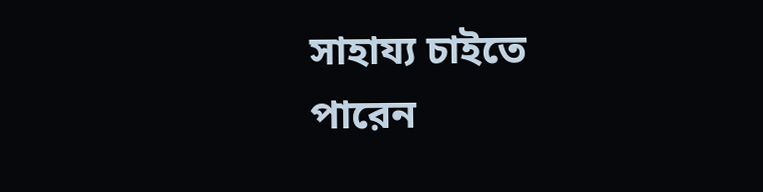সাহায্য চাইতে পারেন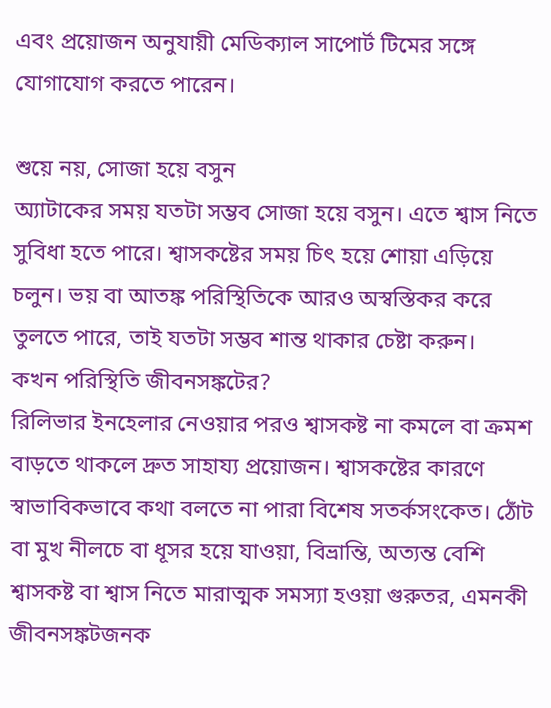এবং প্রয়োজন অনুযায়ী মেডিক্যাল সাপোর্ট টিমের সঙ্গে যোগাযোগ করতে পারেন।

শুয়ে নয়, সোজা হয়ে বসুন
অ্যাটাকের সময় যতটা সম্ভব সোজা হয়ে বসুন। এতে শ্বাস নিতে সুবিধা হতে পারে। শ্বাসকষ্টের সময় চিৎ হয়ে শোয়া এড়িয়ে চলুন। ভয় বা আতঙ্ক পরিস্থিতিকে আরও অস্বস্তিকর করে তুলতে পারে, তাই যতটা সম্ভব শান্ত থাকার চেষ্টা করুন।
কখন পরিস্থিতি জীবনসঙ্কটের?
রিলিভার ইনহেলার নেওয়ার পরও শ্বাসকষ্ট না কমলে বা ক্রমশ বাড়তে থাকলে দ্রুত সাহায্য প্রয়োজন। শ্বাসকষ্টের কারণে স্বাভাবিকভাবে কথা বলতে না পারা বিশেষ সতর্কসংকেত। ঠোঁট বা মুখ নীলচে বা ধূসর হয়ে যাওয়া, বিভ্রান্তি, অত্যন্ত বেশি শ্বাসকষ্ট বা শ্বাস নিতে মারাত্মক সমস্যা হওয়া গুরুতর, এমনকী জীবনসঙ্কটজনক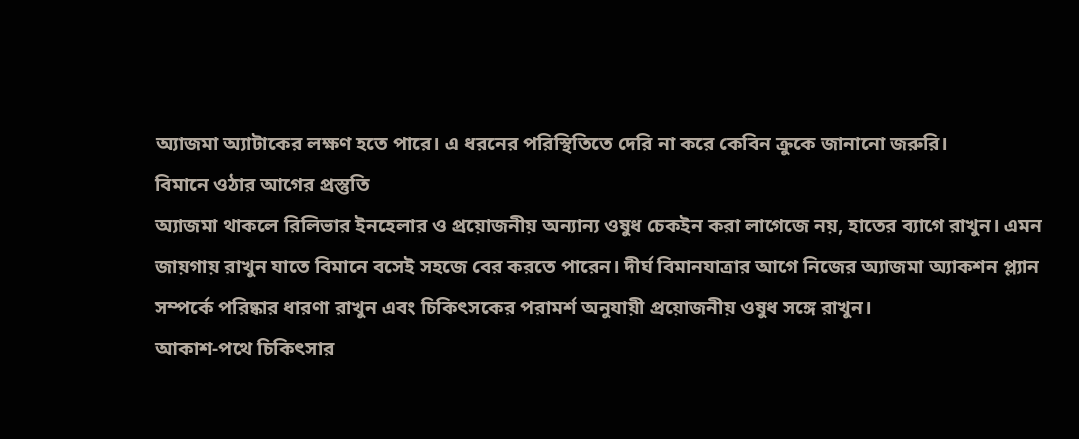অ্যাজমা অ্যাটাকের লক্ষণ হতে পারে। এ ধরনের পরিস্থিতিতে দেরি না করে কেবিন ক্রুকে জানানো জরুরি।
বিমানে ওঠার আগের প্রস্তুতি
অ্যাজমা থাকলে রিলিভার ইনহেলার ও প্রয়োজনীয় অন্যান্য ওষুধ চেকইন করা লাগেজে নয়, হাতের ব্যাগে রাখুন। এমন জায়গায় রাখুন যাতে বিমানে বসেই সহজে বের করতে পারেন। দীর্ঘ বিমানযাত্রার আগে নিজের অ্যাজমা অ্যাকশন প্ল্যান সম্পর্কে পরিষ্কার ধারণা রাখুন এবং চিকিৎসকের পরামর্শ অনুযায়ী প্রয়োজনীয় ওষুধ সঙ্গে রাখুন।
আকাশ-পথে চিকিৎসার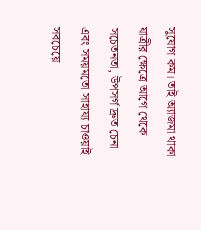সুযোগ কম। তাই অ্যাজমা থাকা যাত্রীর ক্ষেত্রে আগে থেকে সচেতনতা, উপসর্গ দ্রুত চেনা এবং সময়মতো সাহায্য চাওয়াই সবচেয়ে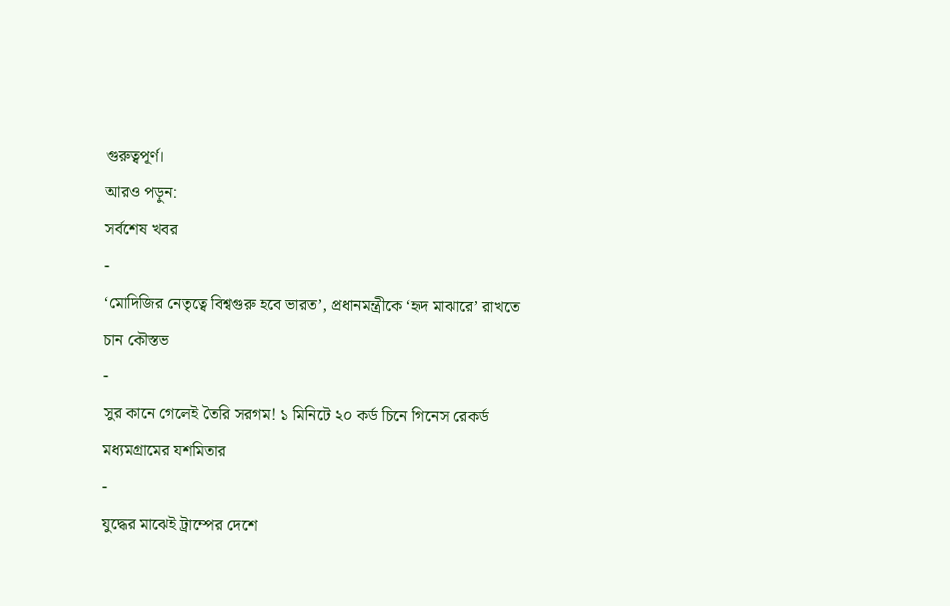গুরুত্বপূর্ণ।
আরও পড়ুন:
সর্বশেষ খবর
-
‘মোদিজির নেতৃত্বে বিশ্বগুরু হবে ভারত’, প্রধানমন্ত্রীকে ‘হৃদ মাঝারে’ রাখতে চান কৌস্তভ
-
সুর কানে গেলেই তৈরি সরগম! ১ মিনিটে ২০ কর্ড চিনে গিনেস রেকর্ড মধ্যমগ্রামের যশমিতার
-
যুদ্ধের মাঝেই ট্রাম্পের দেশে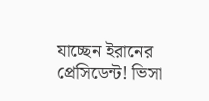যাচ্ছেন ইরানের প্রেসিডেন্ট! ভিসা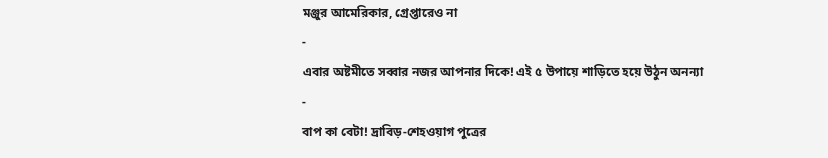মঞ্জুর আমেরিকার, গ্রেপ্তারেও না
-
এবার অষ্টমীতে সব্বার নজর আপনার দিকে! এই ৫ উপায়ে শাড়িতে হয়ে উঠুন অনন্যা
-
বাপ কা বেটা! দ্রাবিড়-শেহওয়াগ পুত্রের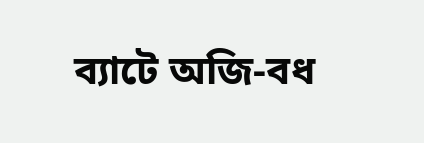ব্যাটে অজি-বধ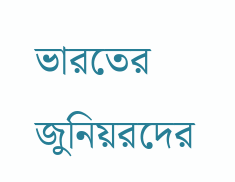ভারতের জুনিয়রদের